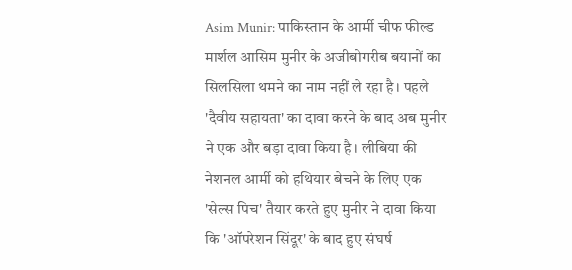Asim Munir: पाकिस्तान के आर्मी चीफ फील्ड मार्शल आसिम मुनीर के अजीबोगरीब बयानों का सिलसिला थमने का नाम नहीं ले रहा है। पहले 'दैवीय सहायता' का दावा करने के बाद अब मुनीर ने एक और बड़ा दावा किया है। लीबिया की नेशनल आर्मी को हथियार बेचने के लिए एक 'सेल्स पिच' तैयार करते हुए मुनीर ने दावा किया कि 'ऑपरेशन सिंदूर' के बाद हुए संघर्ष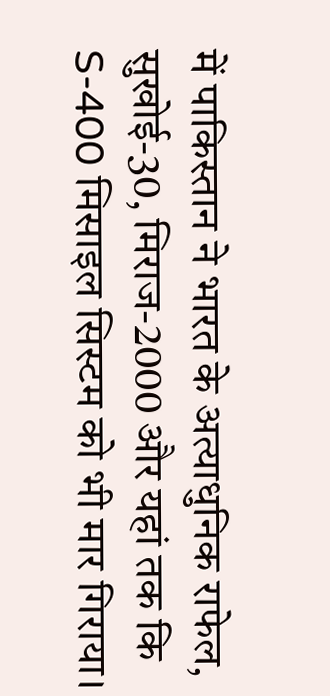में पाकिस्तान ने भारत के अत्याधुनिक राफेल, सुखोई-30, मिराज-2000 और यहां तक कि S-400 मिसाइल सिस्टम को भी मार गिराया।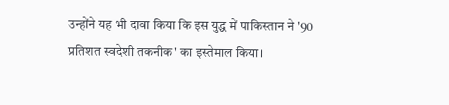उन्होंने यह भी दावा किया कि इस युद्ध में पाकिस्तान ने '90 प्रतिशत स्वदेशी तकनीक' का इस्तेमाल किया।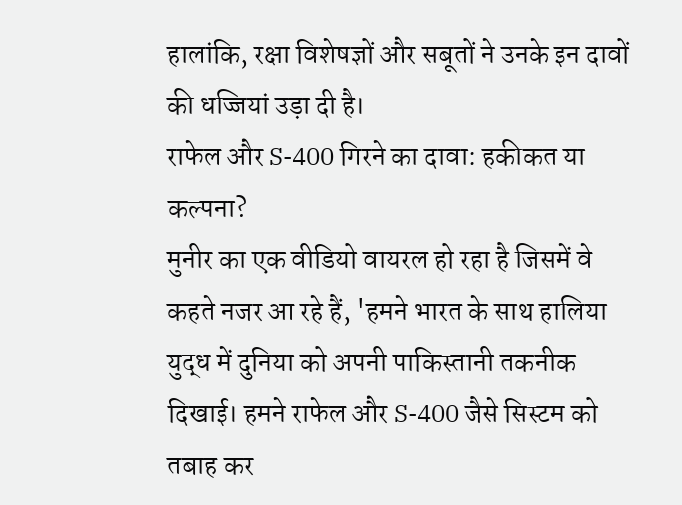हालांकि, रक्षा विशेषज्ञों और सबूतों ने उनके इन दावों की धज्जियां उड़ा दी है।
राफेल और S-400 गिरने का दावा: हकीकत या कल्पना?
मुनीर का एक वीडियो वायरल हो रहा है जिसमें वे कहते नजर आ रहे हैं, 'हमने भारत के साथ हालिया युद्ध में दुनिया को अपनी पाकिस्तानी तकनीक दिखाई। हमने राफेल और S-400 जैसे सिस्टम को तबाह कर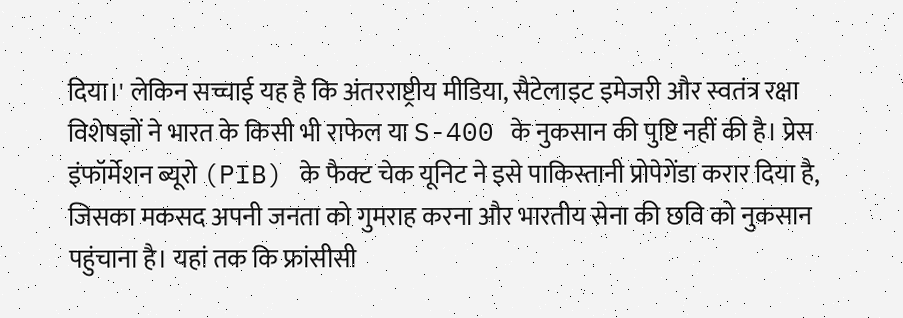दिया।' लेकिन सच्चाई यह है कि अंतरराष्ट्रीय मीडिया, सैटेलाइट इमेजरी और स्वतंत्र रक्षा विशेषज्ञों ने भारत के किसी भी राफेल या S-400 के नुकसान की पुष्टि नहीं की है। प्रेस इंफॉर्मेशन ब्यूरो (PIB) के फैक्ट चेक यूनिट ने इसे पाकिस्तानी प्रोपेगेंडा करार दिया है, जिसका मकसद अपनी जनता को गुमराह करना और भारतीय सेना की छवि को नुकसान पहुंचाना है। यहां तक कि फ्रांसीसी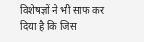विशेषज्ञों ने भी साफ कर दिया है कि जिस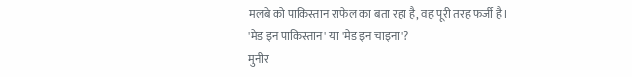मलबे को पाकिस्तान राफेल का बता रहा है, वह पूरी तरह फर्जी है।
'मेड इन पाकिस्तान' या 'मेड इन चाइना'?
मुनीर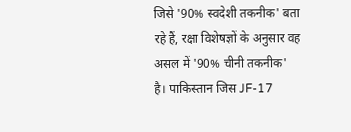जिसे '90% स्वदेशी तकनीक' बता रहे हैं, रक्षा विशेषज्ञों के अनुसार वह असल में '90% चीनी तकनीक' है। पाकिस्तान जिस JF-17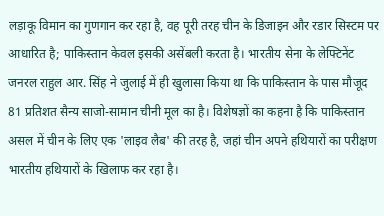लड़ाकू विमान का गुणगान कर रहा है, वह पूरी तरह चीन के डिजाइन और रडार सिस्टम पर आधारित है; पाकिस्तान केवल इसकी असेंबली करता है। भारतीय सेना के लेफ्टिनेंट जनरल राहुल आर. सिंह ने जुलाई में ही खुलासा किया था कि पाकिस्तान के पास मौजूद 81 प्रतिशत सैन्य साजो-सामान चीनी मूल का है। विशेषज्ञों का कहना है कि पाकिस्तान असल में चीन के लिए एक 'लाइव लैब' की तरह है, जहां चीन अपने हथियारों का परीक्षण भारतीय हथियारों के खिलाफ कर रहा है।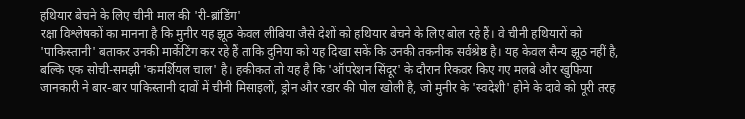हथियार बेचने के लिए चीनी माल की 'री-ब्रांडिंग'
रक्षा विश्लेषकों का मानना है कि मुनीर यह झूठ केवल लीबिया जैसे देशों को हथियार बेचने के लिए बोल रहे हैं। वे चीनी हथियारों को 'पाकिस्तानी' बताकर उनकी मार्केटिंग कर रहे हैं ताकि दुनिया को यह दिखा सकें कि उनकी तकनीक सर्वश्रेष्ठ है। यह केवल सैन्य झूठ नहीं है, बल्कि एक सोची-समझी 'कमर्शियल चाल' है। हकीकत तो यह है कि 'ऑपरेशन सिंदूर' के दौरान रिकवर किए गए मलबे और खुफिया जानकारी ने बार-बार पाकिस्तानी दावों में चीनी मिसाइलों, ड्रोन और रडार की पोल खोली है, जो मुनीर के 'स्वदेशी' होने के दावे को पूरी तरह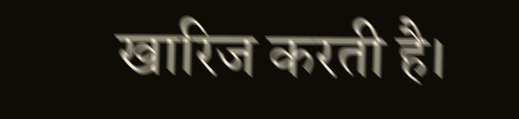खारिज करती है।